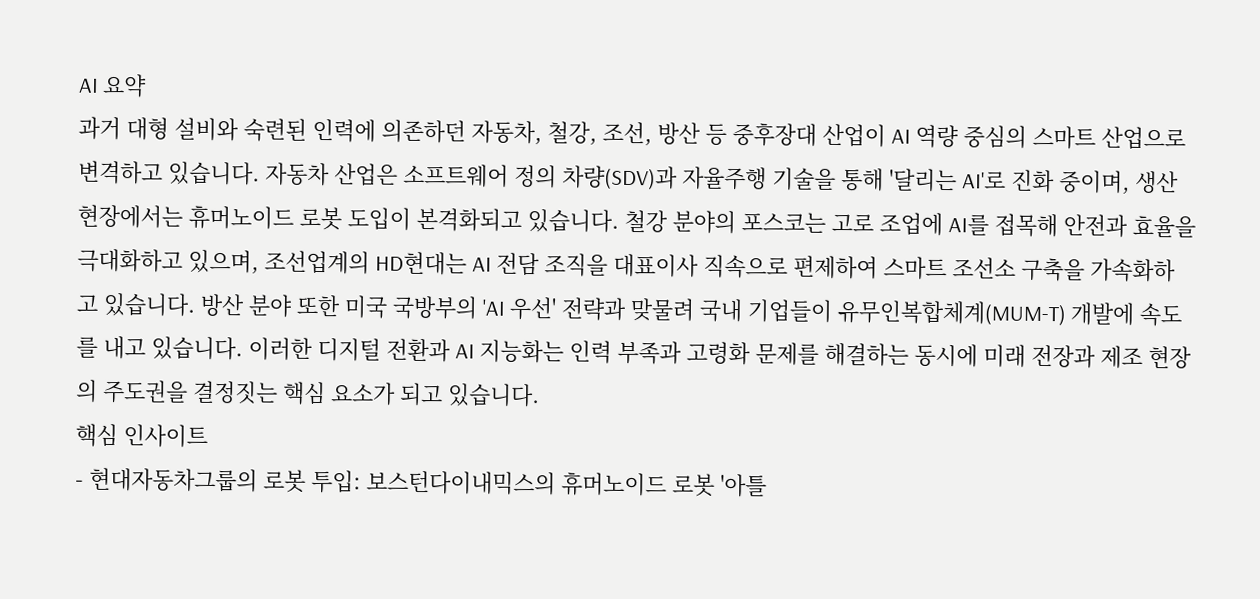AI 요약
과거 대형 설비와 숙련된 인력에 의존하던 자동차, 철강, 조선, 방산 등 중후장대 산업이 AI 역량 중심의 스마트 산업으로 변격하고 있습니다. 자동차 산업은 소프트웨어 정의 차량(SDV)과 자율주행 기술을 통해 '달리는 AI'로 진화 중이며, 생산 현장에서는 휴머노이드 로봇 도입이 본격화되고 있습니다. 철강 분야의 포스코는 고로 조업에 AI를 접목해 안전과 효율을 극대화하고 있으며, 조선업계의 HD현대는 AI 전담 조직을 대표이사 직속으로 편제하여 스마트 조선소 구축을 가속화하고 있습니다. 방산 분야 또한 미국 국방부의 'AI 우선' 전략과 맞물려 국내 기업들이 유무인복합체계(MUM-T) 개발에 속도를 내고 있습니다. 이러한 디지털 전환과 AI 지능화는 인력 부족과 고령화 문제를 해결하는 동시에 미래 전장과 제조 현장의 주도권을 결정짓는 핵심 요소가 되고 있습니다.
핵심 인사이트
- 현대자동차그룹의 로봇 투입: 보스턴다이내믹스의 휴머노이드 로봇 '아틀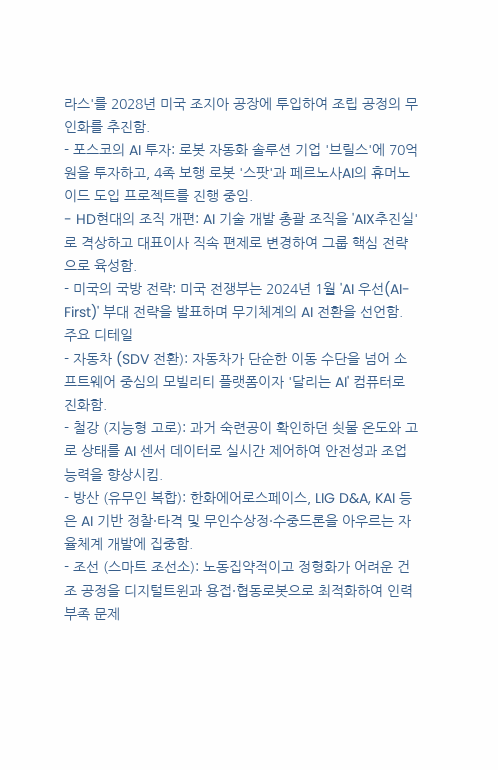라스'를 2028년 미국 조지아 공장에 투입하여 조립 공정의 무인화를 추진함.
- 포스코의 AI 투자: 로봇 자동화 솔루션 기업 '브릴스'에 70억 원을 투자하고, 4족 보행 로봇 '스팟'과 페르노사AI의 휴머노이드 도입 프로젝트를 진행 중임.
- HD현대의 조직 개편: AI 기술 개발 총괄 조직을 'AIX추진실'로 격상하고 대표이사 직속 편제로 변경하여 그룹 핵심 전략으로 육성함.
- 미국의 국방 전략: 미국 전쟁부는 2024년 1월 'AI 우선(AI-First)' 부대 전략을 발표하며 무기체계의 AI 전환을 선언함.
주요 디테일
- 자동차 (SDV 전환): 자동차가 단순한 이동 수단을 넘어 소프트웨어 중심의 모빌리티 플랫폼이자 '달리는 AI' 컴퓨터로 진화함.
- 철강 (지능형 고로): 과거 숙련공이 확인하던 쇳물 온도와 고로 상태를 AI 센서 데이터로 실시간 제어하여 안전성과 조업 능력을 향상시킴.
- 방산 (유무인 복합): 한화에어로스페이스, LIG D&A, KAI 등은 AI 기반 정찰·타격 및 무인수상정·수중드론을 아우르는 자율체계 개발에 집중함.
- 조선 (스마트 조선소): 노동집약적이고 정형화가 어려운 건조 공정을 디지털트윈과 용접·협동로봇으로 최적화하여 인력 부족 문제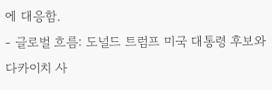에 대응함.
- 글로벌 흐름: 도널드 트럼프 미국 대통령 후보와 다카이치 사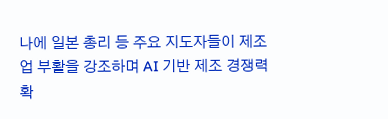나에 일본 총리 등 주요 지도자들이 제조업 부활을 강조하며 AI 기반 제조 경쟁력 확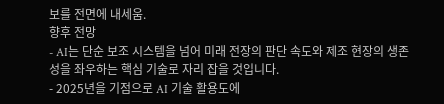보를 전면에 내세움.
향후 전망
- AI는 단순 보조 시스템을 넘어 미래 전장의 판단 속도와 제조 현장의 생존성을 좌우하는 핵심 기술로 자리 잡을 것입니다.
- 2025년을 기점으로 AI 기술 활용도에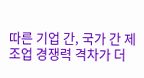따른 기업 간, 국가 간 제조업 경쟁력 격차가 더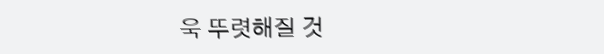욱 뚜렷해질 것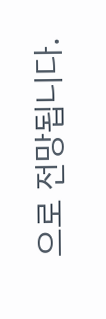으로 전망됩니다.